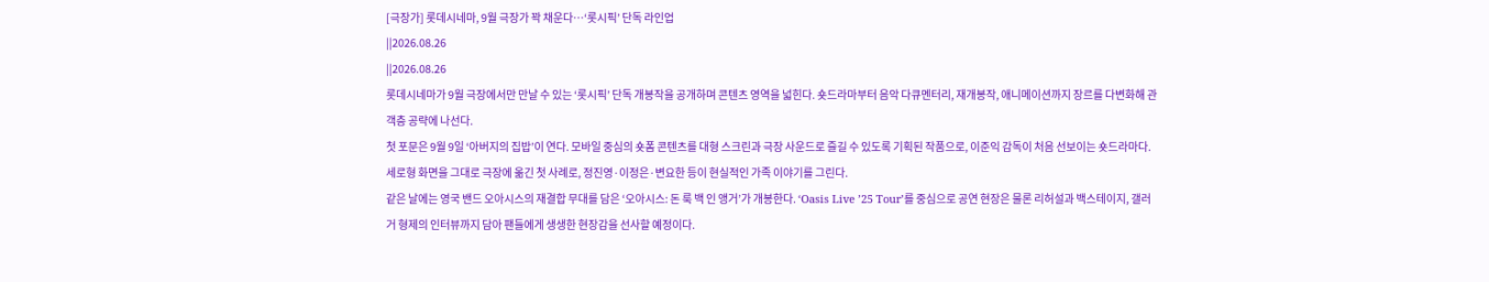[극장가] 롯데시네마, 9월 극장가 꽉 채운다…‘롯시픽’ 단독 라인업
||2026.08.26
||2026.08.26
롯데시네마가 9월 극장에서만 만날 수 있는 ‘롯시픽’ 단독 개봉작을 공개하며 콘텐츠 영역을 넓힌다. 숏드라마부터 음악 다큐멘터리, 재개봉작, 애니메이션까지 장르를 다변화해 관객층 공략에 나선다.
첫 포문은 9월 9일 ‘아버지의 집밥’이 연다. 모바일 중심의 숏폼 콘텐츠를 대형 스크린과 극장 사운드로 즐길 수 있도록 기획된 작품으로, 이준익 감독이 처음 선보이는 숏드라마다. 세로형 화면을 그대로 극장에 옮긴 첫 사례로, 정진영·이정은·변요한 등이 현실적인 가족 이야기를 그린다.
같은 날에는 영국 밴드 오아시스의 재결합 무대를 담은 ‘오아시스: 돈 룩 백 인 앵거’가 개봉한다. ‘Oasis Live ’25 Tour’를 중심으로 공연 현장은 물론 리허설과 백스테이지, 갤러거 형제의 인터뷰까지 담아 팬들에게 생생한 현장감을 선사할 예정이다.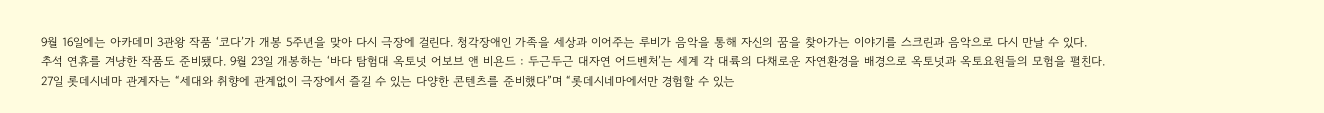9월 16일에는 아카데미 3관왕 작품 ‘코다’가 개봉 5주년을 맞아 다시 극장에 걸린다. 청각장애인 가족을 세상과 이어주는 루비가 음악을 통해 자신의 꿈을 찾아가는 이야기를 스크린과 음악으로 다시 만날 수 있다.
추석 연휴를 겨냥한 작품도 준비됐다. 9월 23일 개봉하는 ‘바다 탐험대 옥토넛 어보브 앤 비욘드 : 두근두근 대자연 어드벤처’는 세계 각 대륙의 다채로운 자연환경을 배경으로 옥토넛과 옥토요원들의 모험을 펼친다.
27일 롯데시네마 관계자는 “세대와 취향에 관계없이 극장에서 즐길 수 있는 다양한 콘텐츠를 준비했다”며 “롯데시네마에서만 경험할 수 있는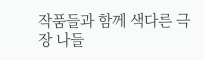작품들과 함께 색다른 극장 나들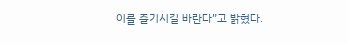이를 즐기시길 바란다”고 밝혔다.